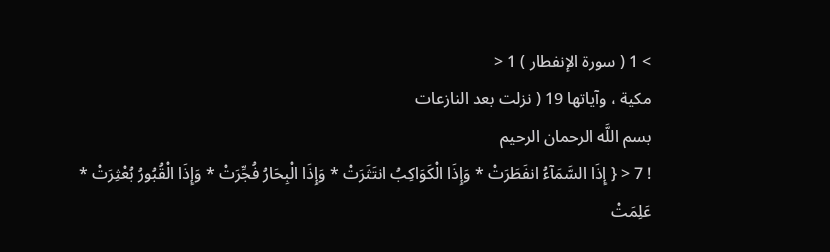> 1 ( سورة الإنفطار ) 1 <
مكية ، وآياتها 19 ( نزلت بعد النازعات
بسم اللَّه الرحمان الرحيم
! 7 < { إِذَا السَّمَآءُ انفَطَرَتْ * وَإِذَا الْكَوَاكِبُ انتَثَرَتْ * وَإِذَا الْبِحَارُ فُجِّرَتْ * وَإِذَا الْقُبُورُ بُعْثِرَتْ * عَلِمَتْ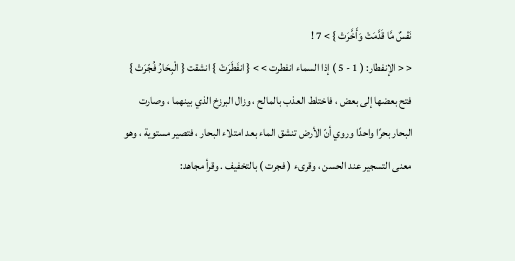نَفْسٌ مَّا قَدَّمَتْ وَأَخَّرَتْ } > 7 !
< < الإنفطار: ( 1 - 5 ) إذا السماء انفطرت > > { انفَطَرَتْ } انشقت { الْبِحَارُ فُجّرَتْ } فتح بعضها إلى بعض ، فاختلط العذب بالمالح ، وزال البرزخ الذي بينهما ، وصارت البحار بحرًا واحدًا وروي أنّ الأرض تنشق الماء بعد امتلاء البحار ، فتصير مستوية ، وهو معنى التسجير عند الحسن ، وقرىء ( فجرت ) بالتخفيف . وقرأ مجاهد: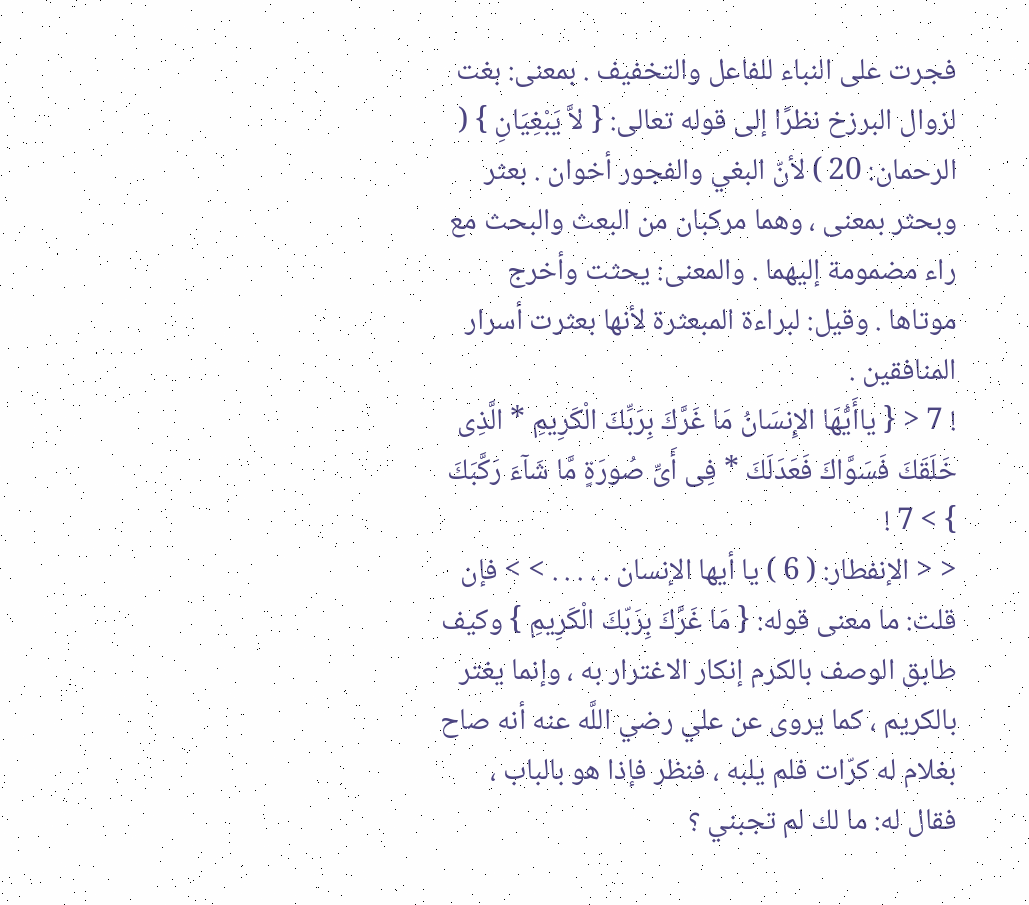فجرت على النباء للفاعل والتخفيف . بمعنى: بغت لزوال البرزخ نظرًا إلى قوله تعالى: { لاَّ يَبْغِيَانِ } ( الرحمان: 20 ) لأنّ البغي والفجور أخوان . بعثر وبحثر بمعنى ، وهما مركبان من البعث والبحث مع راء مضمومة إليهما . والمعنى: يحثت وأخرج موتاها . وقيل: لبراءة المبعثرة لأنها بعثرت أسرار المنافقين .
! 7 < { ياأَيُّهَا الإِنسَانُ مَا غَرَّكَ بِرَبِّكَ الْكَرِيمِ * الَّذِى خَلَقَكَ فَسَوَّاكَ فَعَدَلَكَ * فِى أَىِّ صُورَةٍ مَّا شَآءَ رَكَّبَكَ } > 7 !
< < الإنفطار: ( 6 ) يا أيها الإنسان . . . . . > > فإن قلت: ما معنى قوله: { مَا غَرَّكَ بِرَبّكَ الْكَرِيمِ } وكيف طابق الوصف بالكرم إنكار الاغترار به ، وإنما يغتر بالكريم ، كما يروى عن علي رضي اللَّه عنه أنه صاح بغلام له كرّات فلم يلبه ، فنظر فإذا هو بالباب ، فقال له: ما لك لم تجبني ؟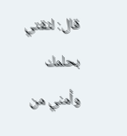قال: لثقتي بحلمك وأمني من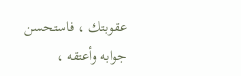عقوبتك ، فاستحسن جوابه وأعتقه ،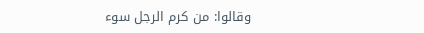وقالوا: من كرم الرجل سوء